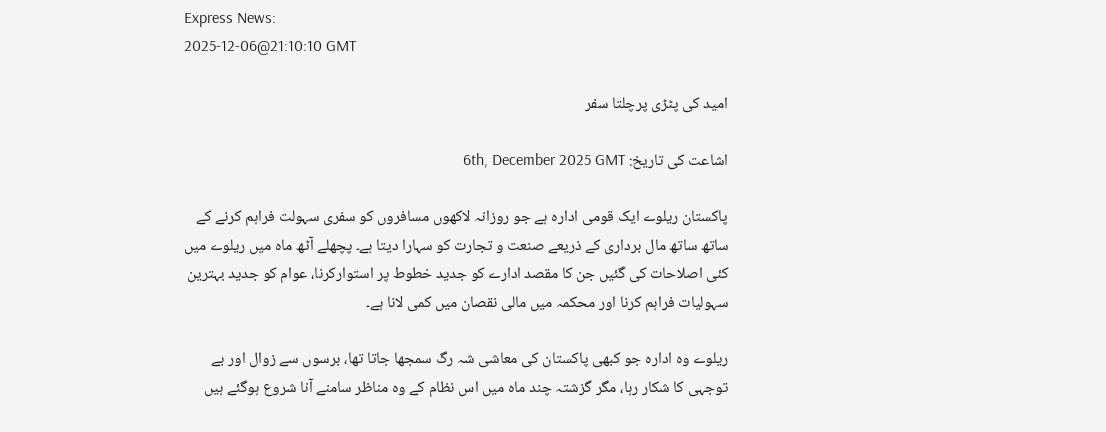Express News:
2025-12-06@21:10:10 GMT

امید کی پٹڑی پرچلتا سفر

اشاعت کی تاریخ: 6th, December 2025 GMT

پاکستان ریلوے ایک قومی ادارہ ہے جو روزانہ لاکھوں مسافروں کو سفری سہولت فراہم کرنے کے ساتھ ساتھ مال برداری کے ذریعے صنعت و تجارت کو سہارا دیتا ہے۔ پچھلے آٹھ ماہ میں ریلوے میں کئی اصلاحات کی گئیں جن کا مقصد ادارے کو جدید خطوط پر استوارکرنا، عوام کو جدید بہترین سہولیات فراہم کرنا اور محکمہ میں مالی نقصان میں کمی لانا ہے۔

ریلوے وہ ادارہ جو کبھی پاکستان کی معاشی شہ رگ سمجھا جاتا تھا، برسوں سے زوال اور بے توجہی کا شکار رہا، مگر گزشتہ چند ماہ میں اس نظام کے وہ مناظر سامنے آنا شروع ہوگئے ہیں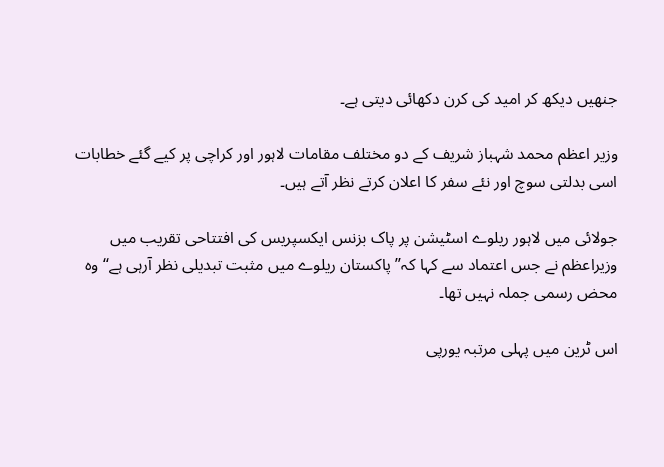جنھیں دیکھ کر امید کی کرن دکھائی دیتی ہے۔

وزیر اعظم محمد شہباز شریف کے دو مختلف مقامات لاہور اور کراچی پر کیے گئے خطابات اسی بدلتی سوچ اور نئے سفر کا اعلان کرتے نظر آتے ہیں۔

جولائی میں لاہور ریلوے اسٹیشن پر پاک بزنس ایکسپریس کی افتتاحی تقریب میں وزیراعظم نے جس اعتماد سے کہا کہ’’ پاکستان ریلوے میں مثبت تبدیلی نظر آرہی ہے‘‘ وہ محض رسمی جملہ نہیں تھا۔

اس ٹرین میں پہلی مرتبہ یورپی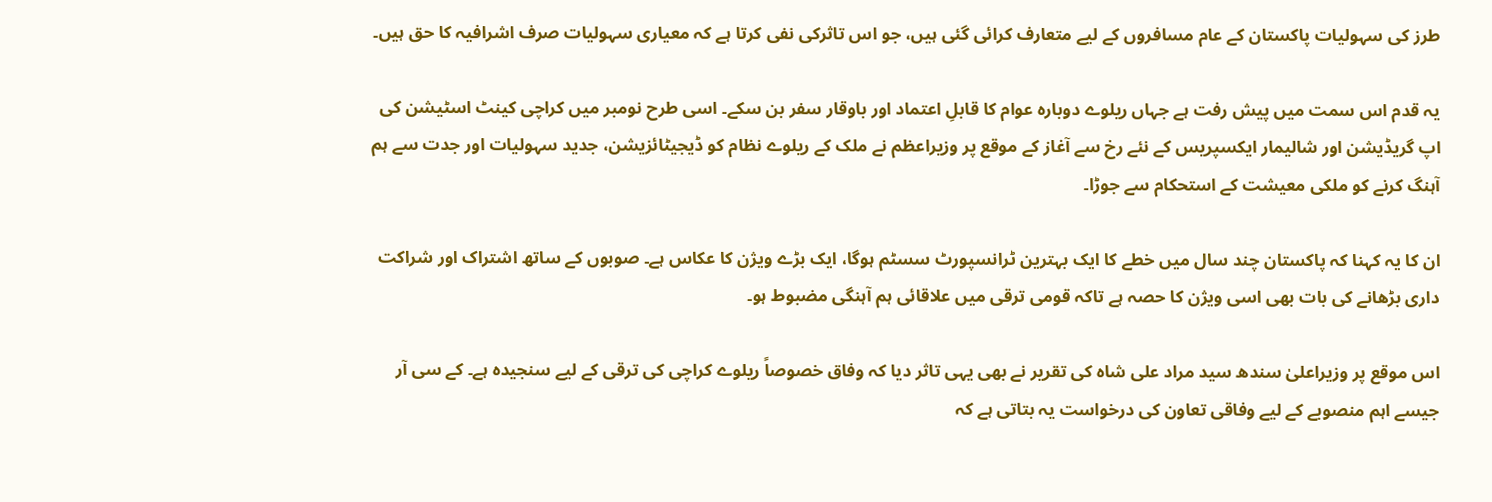طرز کی سہولیات پاکستان کے عام مسافروں کے لیے متعارف کرائی گئی ہیں، جو اس تاثرکی نفی کرتا ہے کہ معیاری سہولیات صرف اشرافیہ کا حق ہیں۔

یہ قدم اس سمت میں پیش رفت ہے جہاں ریلوے دوبارہ عوام کا قابلِ اعتماد اور باوقار سفر بن سکے۔ اسی طرح نومبر میں کراچی کینٹ اسٹیشن کی اپ گریڈیشن اور شالیمار ایکسپریس کے نئے رخ سے آغاز کے موقع پر وزیراعظم نے ملک کے ریلوے نظام کو ڈیجیٹائزیشن، جدید سہولیات اور جدت سے ہم آہنگ کرنے کو ملکی معیشت کے استحکام سے جوڑا۔

ان کا یہ کہنا کہ پاکستان چند سال میں خطے کا ایک بہترین ٹرانسپورٹ سسٹم ہوگا، ایک بڑے ویژن کا عکاس ہے۔ صوبوں کے ساتھ اشتراک اور شراکت داری بڑھانے کی بات بھی اسی ویژن کا حصہ ہے تاکہ قومی ترقی میں علاقائی ہم آہنگی مضبوط ہو۔

اس موقع پر وزیراعلیٰ سندھ سید مراد علی شاہ کی تقریر نے بھی یہی تاثر دیا کہ وفاق خصوصاً ریلوے کراچی کی ترقی کے لیے سنجیدہ ہے۔ کے سی آر جیسے اہم منصوبے کے لیے وفاقی تعاون کی درخواست یہ بتاتی ہے کہ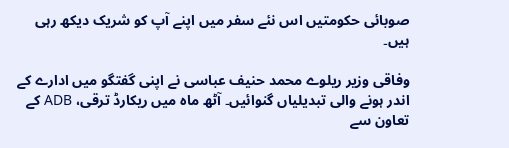صوبائی حکومتیں اس نئے سفر میں اپنے آپ کو شریک دیکھ رہی ہیں۔

وفاقی وزیر ریلوے محمد حنیف عباسی نے اپنی گفتگو میں ادارے کے اندر ہونے والی تبدیلیاں گنوائیں۔ آٹھ ماہ میں ریکارڈ ترقی، ADB کے تعاون سے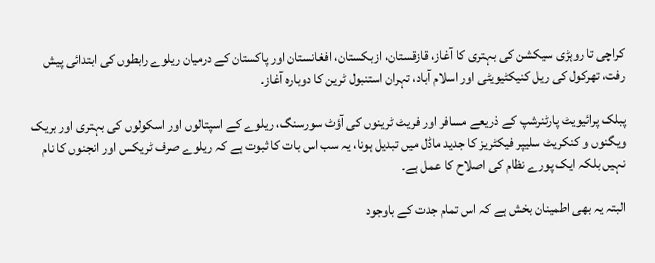کراچی تا روہڑی سیکشن کی بہتری کا آغاز، قازقستان، ازبکستان، افغانستان اور پاکستان کے درمیان ریلوے رابطوں کی ابتدائی پیش رفت، تھرکول کی ریل کنیکٹیویٹی اور اسلام آباد، تہران استنبول ٹرین کا دوبارہ آغاز۔

پبلک پرائیویٹ پارٹنرشپ کے ذریعے مسافر اور فریٹ ٹرینوں کی آؤٹ سورسنگ، ریلوے کے اسپتالوں اور اسکولوں کی بہتری اور بریک ویگنوں و کنکریٹ سلیپر فیکٹریز کا جدید ماڈل میں تبدیل ہونا، یہ سب اس بات کا ثبوت ہے کہ ریلوے صرف ٹریکس اور انجنوں کا نام نہیں بلکہ ایک پورے نظام کی اصلاح کا عمل ہے۔

البتہ یہ بھی اطمینان بخش ہے کہ اس تمام جدت کے باوجود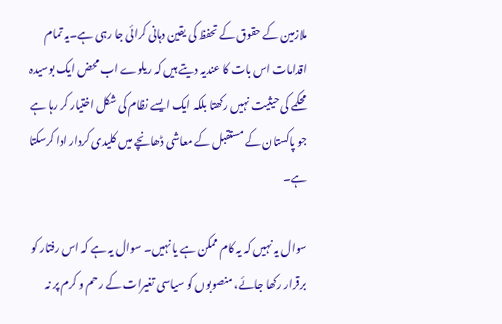ملازمین کے حقوق کے تحفظ کی یقین دہانی کرائی جا رہی ہے۔یہ تمام اقدامات اس بات کا عندیہ دیتے ہیں کہ ریلوے اب محض ایک بوسیدہ محکمے کی حیثیت نہیں رکھتا بلکہ ایک ایسے نظام کی شکل اختیار کر رہا ہے جو پاکستان کے مستقبل کے معاشی ڈھانچے میں کلیدی کردار ادا کرسکتا ہے۔

سوال یہ نہیں کہ یہ کام ممکن ہے یا نہیں۔ سوال یہ ہے کہ اس رفتار کو برقرار رکھا جائے، منصوبوں کو سیاسی تغیرات کے رحم و کرم پر نہ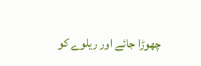چھوڑا جائے اور ریلوے کو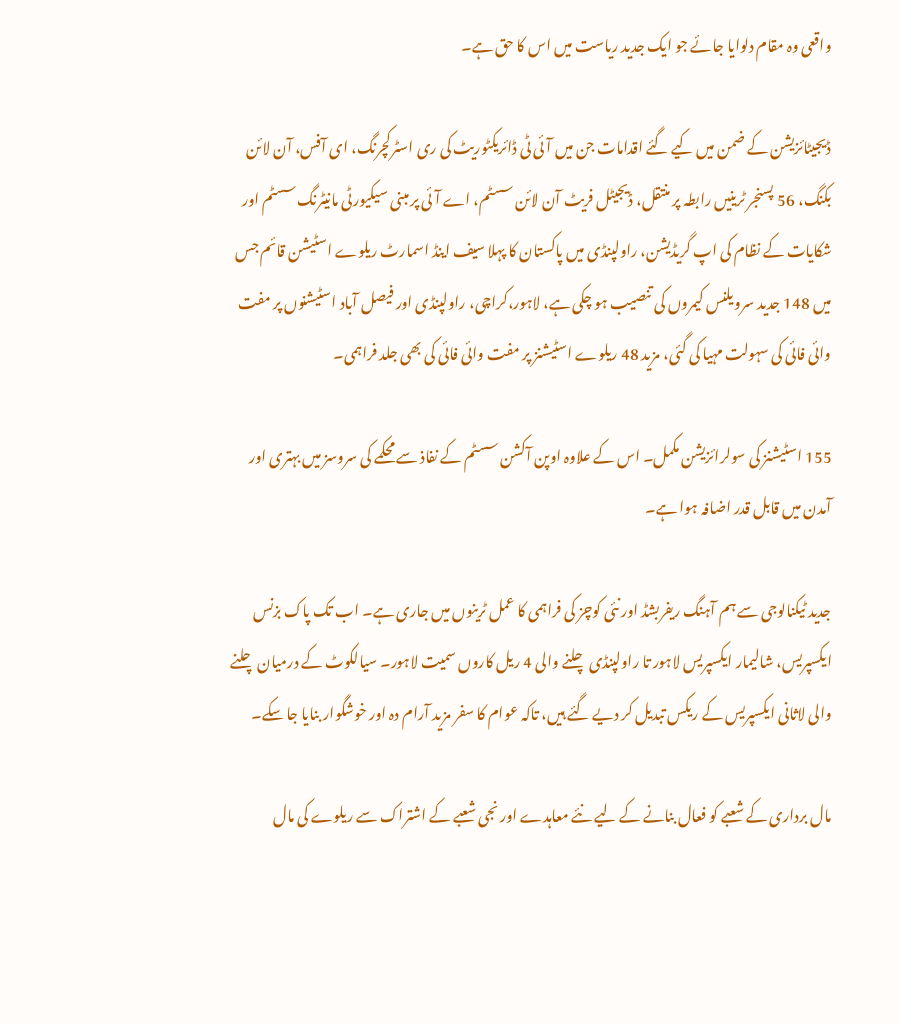واقعی وہ مقام دلوایا جائے جو ایک جدید ریاست میں اس کا حق ہے۔

ڈیجیٹائزیشن کے ضمن میں کیے گئے اقدامات جن میں آئی ٹی ڈائریکٹوریٹ کی ری اسٹرکچرنگ، ای آفس، آن لائن بکنگ، 56 پسنجر ٹرینیں رابطہ پر منتقل، ڈیجیٹل فریٹ آن لائن سسٹم، اے آئی پر مبنی سیکیورٹی مانیٹرنگ سسٹم اور شکایات کے نظام کی اپ گریڈیشن، راولپنڈی میں پاکستان کا پہلا سیف اینڈ اسمارٹ ریلوے اسٹیشن قائم جس میں 148 جدید سرویلنس کیمروں کی تنصیب ہو چکی ہے، لاہور،کراچی، راولپنڈی اور فیصل آباد اسٹیشنوں پر مفت وائی فائی کی سہولت مہیا کی گئی، مزید 48 ریلوے اسٹیشنز پر مفت وائی فائی کی بھی جلد فراہمی۔

155 اسٹیشنز کی سولرائزیشن مکمل۔ اس کے علاوہ اوپن آکشن سسٹم کے نفاذ سے محکمے کی سروسز میں بہتری اور آمدن میں قابل قدر اضافہ ہوا ہے۔

جدید ٹیکنالوجی سے ہم آہنگ ریفربشڈ اور نئی کوچز کی فراہمی کا عمل ٹرینوں میں جاری ہے۔ اب تک پاک بزنس ایکسپریس، شالیمار ایکسپریس لاہور تا راولپنڈی چلنے والی 4 ریل کاروں سمیت لاہور۔ سیالکوٹ کے درمیان چلنے والی لاثانی ایکسپریس کے ریکس تبدیل کر دیے گئے ہیں، تاکہ عوام کا سفر مزید آرام دہ اور خوشگوار بنایا جا سکے۔

مال برداری کے شعبے کو فعال بنانے کے لیے نئے معاہدے اور نجی شعبے کے اشتراک سے ریلوے کی مال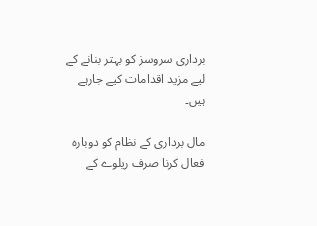برداری سروسز کو بہتر بنانے کے لیے مزید اقدامات کیے جارہے ہیں۔

مال برداری کے نظام کو دوبارہ فعال کرنا صرف ریلوے کے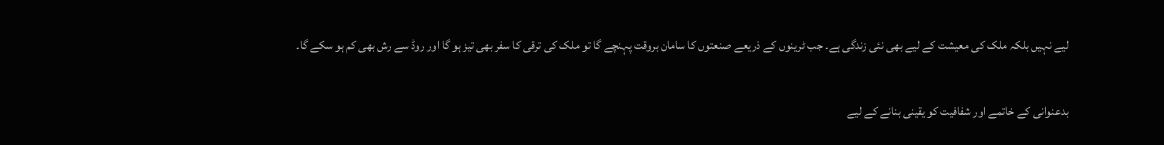لیے نہیں بلکہ ملک کی معیشت کے لیے بھی نئی زندگی ہے۔ جب ٹرینوں کے ذریعے صنعتوں کا سامان بروقت پہنچے گا تو ملک کی ترقی کا سفر بھی تیز ہو گا اور روڈ سے رش بھی کم ہو سکے گا۔

بدعنوانی کے خاتمے اور شفافیت کو یقینی بنانے کے لیے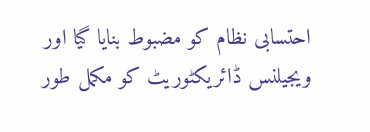احتسابی نظام کو مضبوط بنایا گیا اور ویجیلنس ڈائریکٹوریٹ کو مکمل طور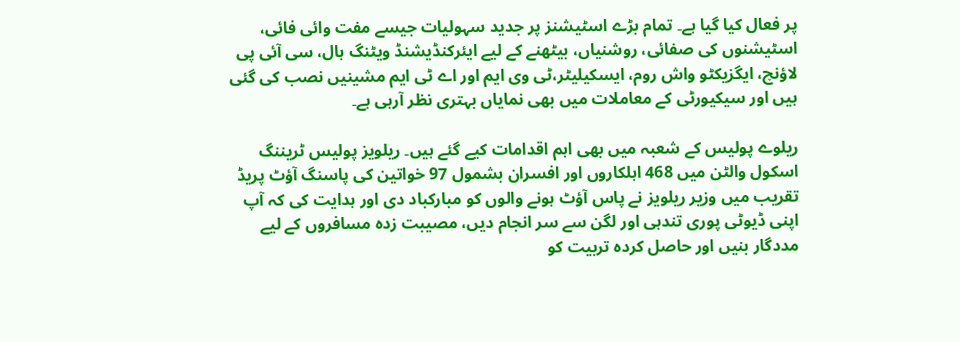پر فعال کیا گیا ہے۔ تمام بڑے اسٹیشنز پر جدید سہولیات جیسے مفت وائی فائی، اسٹیشنوں کی صفائی، روشنیاں، بیٹھنے کے لیے ایئرکنڈیشنڈ ویٹنگ ہال، سی آئی پی لاؤنچ، ایگزیکٹو واش روم، ایسکیلیٹر،ٹی وی ایم اور اے ٹی ایم مشینیں نصب کی گئی ہیں اور سیکیورٹی کے معاملات میں بھی نمایاں بہتری نظر آرہی ہے۔

ریلوے پولیس کے شعبہ میں بھی اہم اقدامات کیے گئے ہیں۔ ریلویز پولیس ٹریننگ اسکول والٹن میں 468 اہلکاروں اور افسران بشمول 97 خواتین کی پاسنگ آؤٹ پریڈ تقریب میں وزیر ریلویز نے پاس آؤٹ ہونے والوں کو مبارکباد دی اور ہدایت کی کہ آپ اپنی ڈیوٹی پوری تندہی اور لگن سے سر انجام دیں، مصیبت زدہ مسافروں کے لیے مددگار بنیں اور حاصل کردہ تربیت کو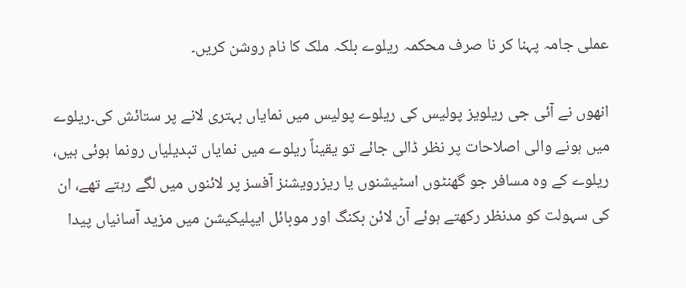عملی جامہ پہنا کر نا صرف محکمہ ریلوے بلکہ ملک کا نام روشن کریں۔

انھوں نے آئی جی ریلویز پولیس کی ریلوے پولیس میں نمایاں بہتری لانے پر ستائش کی۔ریلوے میں ہونے والی اصلاحات پر نظر ڈالی جائے تو یقیناً ریلوے میں نمایاں تبدیلیاں رونما ہوئی ہیں، ریلوے کے وہ مسافر جو گھنٹوں اسٹیشنوں یا ریزرویشنز آفسز پر لائنوں میں لگے رہتے تھے، ان کی سہولت کو مدنظر رکھتے ہوئے آن لائن بکنگ اور موبائل ایپلیکیشن میں مزید آسانیاں پیدا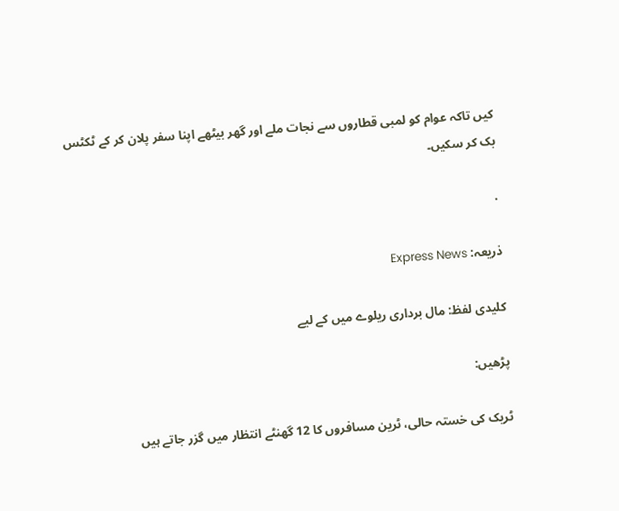کیں تاکہ عوام کو لمبی قطاروں سے نجات ملے اور گھر بیٹھے اپنا سفر پلان کر کے ٹکٹس بک کر سکیں۔

.

ذریعہ: Express News

کلیدی لفظ: مال برداری ریلوے میں کے لیے

پڑھیں:

ٹریک کی خستہ حالی، ٹرین مسافروں کا 12 گھنٹے انتظار میں گزر جاتے ہیں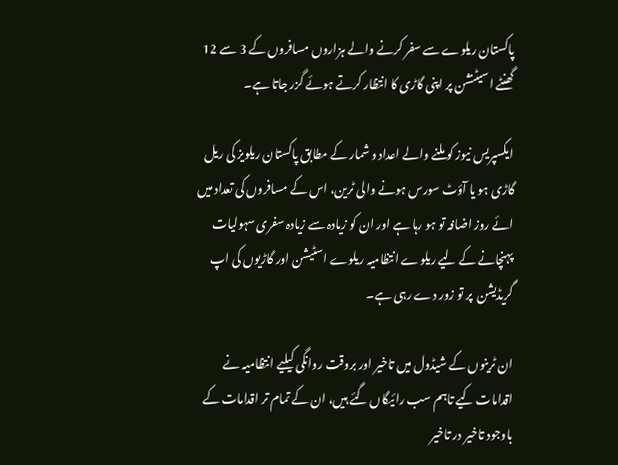پاکستان ریلوے سے سفر کرنے والے ہزاروں مسافروں کے 3 سے 12 گھنٹے اسیٹنشن پر اپنی گاڑی کا انتظار کرتے ہوئے گزر جاتا ہے۔

ایکسپریس نیوز کو ملنے والے اعداد و شمار کے مطابق پاکستان ریلویز کی ریل گاڑی ہو یا آؤٹ سورس ہونے والی ٹرین، اس کے مسافروں کی تعداد میں ائے روز اضافہ تو ہو رہا ہے اور ان کو زیادہ سے زیادہ سفری سہولیات پہنچانے کے لیے ریلوے انتظامیہ ریلوے اسٹیشن اور گاڑیوں کی اپ گریڈیشن  پر تو زور دے رہی ہے۔

ان ٹرینوں کے شیڈول میں تاخیر اور بروقت روانگی کیلیے انتظامیہ نے اقدامات کیے تاہم سب رائیگاں گئے ہیں، ان کے تمام تر اقدامات کے باوجود تاخیر در تاخیر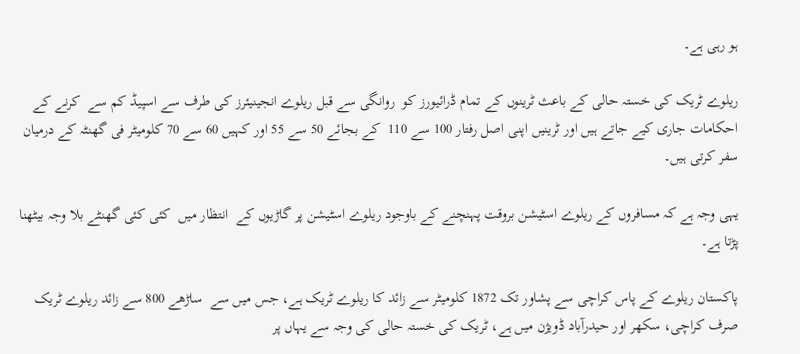ہو رہی ہے۔

ریلوے ٹریک کی خستہ حالی کے باعث ٹرینوں کے تمام ڈرائیورز کو  روانگی سے قبل ریلوے انجینیئرز کی طرف سے اسپیڈ کم سے  کرنے کے احکامات جاری کیے جاتے ہیں اور ٹرینیں اپنی اصل رفتار 100 سے 110  کے بجائے 50 سے 55 اور کہیں 60 سے 70 کلومیٹر فی گھنٹہ کے درمیان سفر کرتی ہیں۔

یہی وجہ ہے کہ مسافروں کے ریلوے اسٹیشن بروقت پہنچنے کے باوجود ریلوے اسٹیشن پر گاڑیوں کے  انتظار میں  کئی کئی گھنٹے بلا وجہ بیٹھنا پڑتا ہے۔

پاکستان ریلوے کے پاس کراچی سے پشاور تک 1872 کلومیٹر سے زائد کا ریلوے ٹریک ہے، جس میں سے  ساڑھے 800 سے زائد ریلوے ٹریک  صرف کراچی، سکھر اور حیدرآباد ڈویژن میں ہے، ٹریک کی خستہ حالی کی وجہ سے یہاں پر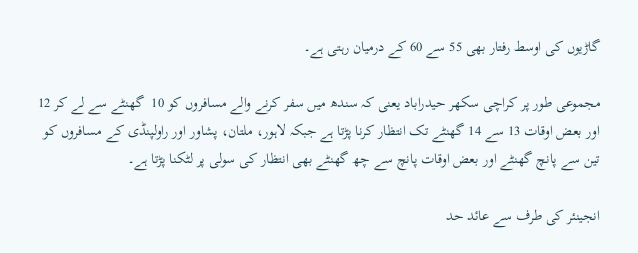گاڑیوں کی اوسط رفتار بھی 55 سے 60 کے درمیان رہتی ہے۔

مجموعی طور پر کراچی سکھر حیدراباد یعنی کہ سندھ میں سفر کرنے والے مسافروں کو 10  گھنٹے سے لے کر 12 اور بعض اوقات 13 سے 14 گھنٹے تک انتظار کرنا پڑتا ہے جبکہ لاہور، ملتان، پشاور اور راولپنڈی کے مسافروں کو تین سے پانچ گھنٹے اور بعض اوقات پانچ سے چھ گھنٹے بھی انتظار کی سولی پر لٹکنا پڑتا ہے۔

انجینئر کی طرف سے عائد حد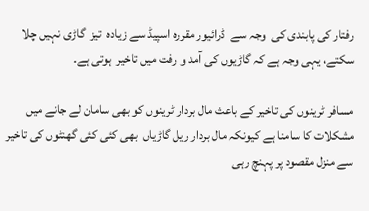رفتار کی پابندی کی  وجہ سے  ڈرائیور مقررہ اسپیڈ سے زیادہ  تیز  گاڑی نہیں چلا سکتے، یہی وجہ ہے کہ گاڑیوں کی آمد و رفت میں تاخیر  ہوتی ہے۔

مسافر ٹرینوں کی تاخیر کے باعث مال بردار ٹرینوں کو بھی سامان لے جانے میں مشکلات کا سامنا ہے کیونکہ مال بردار ریل گاڑیاں  بھی کئی کئی گھنٹوں کی تاخیر سے منزل مقصود پر پہنچ رہی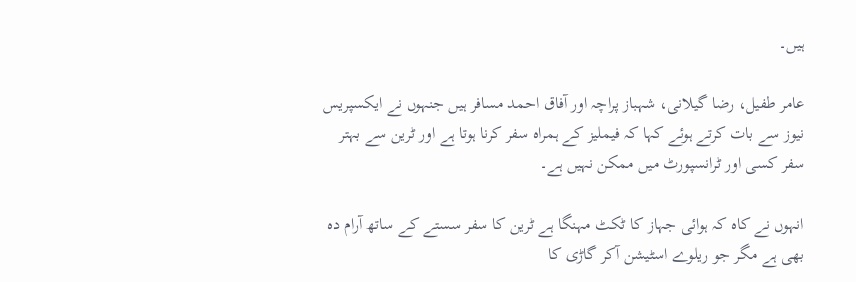ہیں۔

عامر طفیل، رضا گیلانی، شہباز پراچہ اور آفاق احمد مسافر ہیں جنہوں نے ایکسپریس نیوز سے بات کرتے ہوئے کہا کہ فیملیز کے ہمراہ سفر کرنا ہوتا ہے اور ٹرین سے بہتر سفر کسی اور ٹرانسپورٹ میں ممکن نہیں ہے۔

انہوں نے کاہ کہ ہوائی جہاز کا ٹکٹ مہنگا ہے ٹرین کا سفر سستے کے ساتھ آرام دہ بھی ہے مگر جو ریلوے اسٹیشن آکر گاڑی کا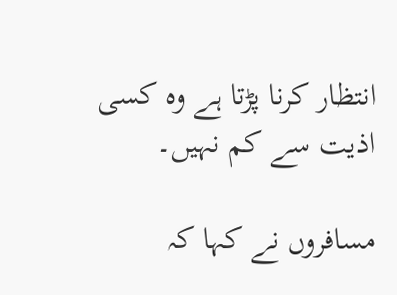انتظار کرنا پڑتا ہے وہ کسی اذیت سے کم نہیں۔

مسافروں نے کہا کہ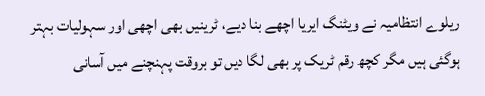ریلوے انتظامیہ نے ویٹنگ ایریا اچھے بنا دیے، ٹرینیں بھی اچھی اور سہولیات بہتر ہوگئی ہیں مگر کچھ رقم ٹریک پر بھی لگا دیں تو بروقت پہنچنے میں آسانی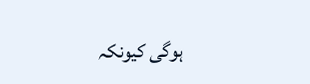ہوگی کیونکہ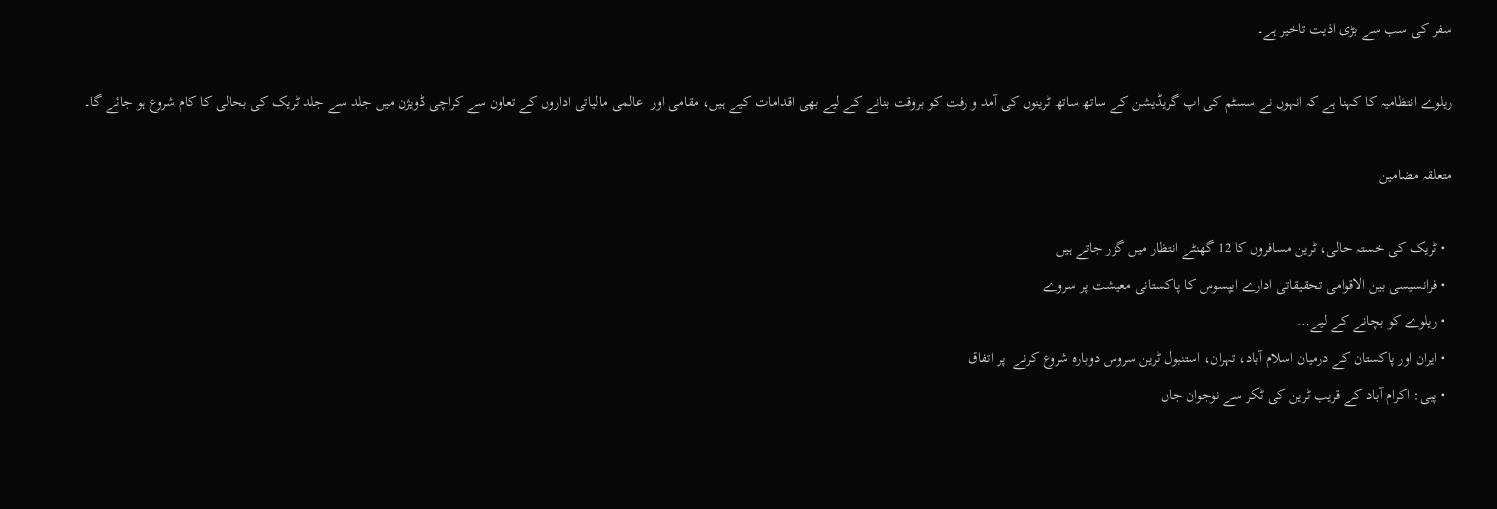سفر کی سب سے بڑی اذیت تاخیر ہے۔

ریلوے انتظامیہ کا کہنا ہے کہ انہوں نے سسٹم کی اپ گریڈیشن کے ساتھ ساتھ ٹرینوں کی آمد و رفت کو بروقت بنانے کے لیے بھی اقدامات کیے ہیں، مقامی اور  عالمی مالیاتی اداروں کے تعاون سے کراچی ڈویژن میں جلد سے جلد ٹریک کی بحالی کا کام شروع ہو جائے گا۔

متعلقہ مضامین

  • ٹریک کی خستہ حالی، ٹرین مسافروں کا 12 گھنٹے انتظار میں گزر جاتے ہیں
  • فرانسیسی بین الاقوامی تحقیقاتی ادارے ایپسوس کا پاکستانی معیشت پر سروے
  • ریلوے کو بچانے کے لیے…
  • ایران اور پاکستان کے درمیان اسلام آباد، تہران، استنبول ٹرین سروس دوبارہ شروع کرنے  پر اتفاق
  • پبی: اکرام آباد کے قریب ٹرین کی ٹکر سے نوجوان جاں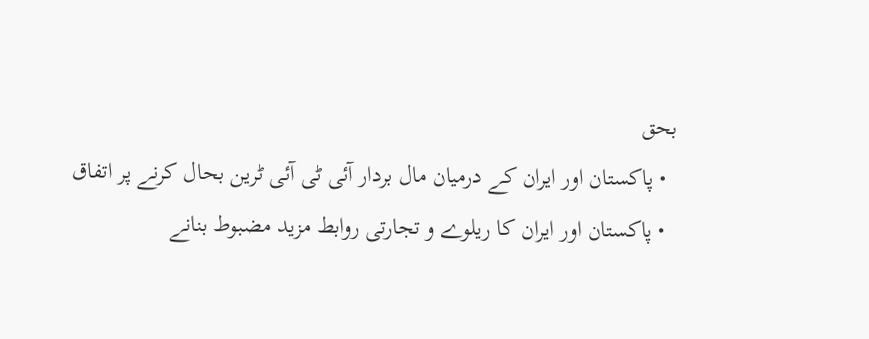بحق
  • پاکستان اور ایران کے درمیان مال بردار آئی ٹی آئی ٹرین بحال کرنے پر اتفاق
  • پاکستان اور ایران کا ریلوے و تجارتی روابط مزید مضبوط بنانے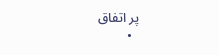پر اتفاق
  •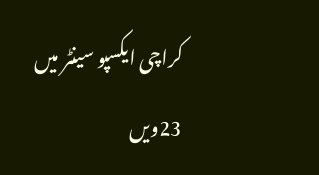کراچی ایکسپو سینٹر میں 23ویں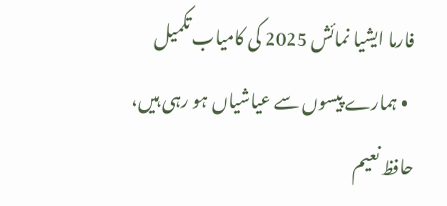فارما ایشیا نمائش 2025 کی کامیاب تکمیل
  • ہمارے پیسوں سے عیاشیاں ہو رہی ہیں، حافظ نعیم